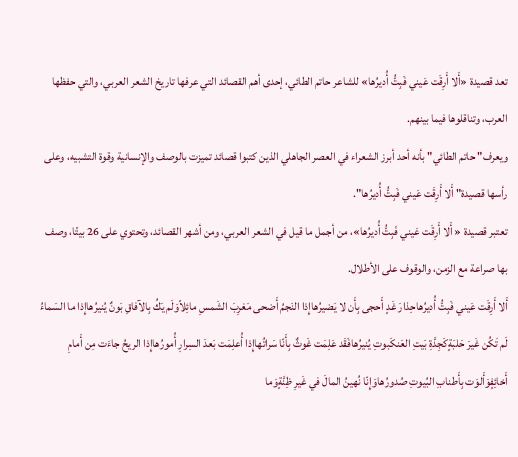تعد قصيدة «أَلا أَرِقَت عَيني فَبِتُّ أُديرُها» للشاعر حاتم الطائي، إحدى أهم القصائد التي عرفها تاريخ الشعر العربي، والتي حفظها العرب، وتناقلوها فيما بينهم.
ويعرف" حاتم الطائي" بأنه أحد أبرز الشعراء في العصر الجاهلي الذين كتبوا قصائد تميزت بالوصف والإنسانية وقوة التشبيه، وعلى رأسها قصيدة" أَلا أَرِقَت عَيني فَبِتُّ أُديرُها".
تعتبر قصيدة « أَلا أَرِقَت عَيني فَبِتُّ أُديرُها»، من أجمل ما قيل في الشعر العربي، ومن أشهر القصائد، وتحتوي على 26 بيتًا، وصف بها صراعة مع الزمن، والوقوف على الأطلال.
أَلا أَرِقَت عَيني فَبِتُّ أُديرُهاحِذارَ غَدٍ أَحجى بِأَن لا يَضيرُهاإِذا النَجمُ أَضحى مَغرِبَ الشَمسِ مائِلاًوَلَم يَكُ بِالآفاقِ بَونٌ يُنيرُهاإِذا ما السَماءُ لَم تَكُن غَيرَ حَلبَةٍكَجِدَّةِ بَيتِ العَنكَبوتِ يُنيرُهافَقَد عَلِمَت غَوثٌ بِأَنّا سَراتُهاإِذا أُعلِمَت بَعدَ السِرارِ أُمورُهاإِذا الريحُ جاءَت مِن أَمامِ أَخائِفٍوَأَلوَت بِأَطنابِ البُيوتِ صُدورُهاوَإِنّا نُهينُ المالَ في غَيرِ ظِنَّةٍوَما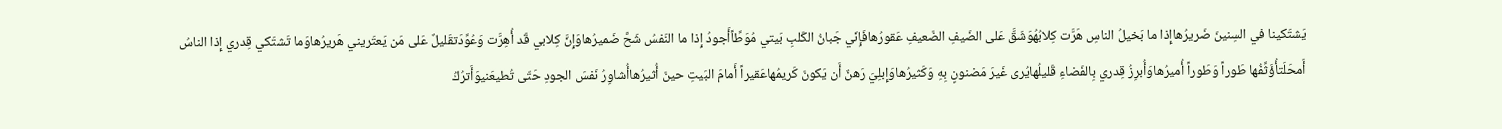يَشتَكينا في السِنينَ ضَريرُهاإِذا ما بَخيلُ الناسِ هَرَّت كِلابُهُوَشَقَّ عَلى الضَيفِ الضَعيفِ عَقورُهافَإِنّي جَبانُ الكَلبِ بَيتي مُوَطِّاًأَجودُ إِذا ما النَفسُ شَحَّ ضَميرُهاوَإِنَّ كِلابي قَد أُهِرَّت وَعُوِّدَتقَليلٌ عَلى مَن يَعتَريني هَريرُهاوَما تَشتَكي قِدري إِذا الناسُ أَمحَلَتأُؤَثِّفُها طَوراً وَطَوراً أُميرُهاوَأُبرِزُ قِدري بِالفَضاءِ قَليلُهايُرى غَيرَ مَضنونٍ بِهِ وَكَثيرُهاوَإِبلِيَ رَهنٌ أَن يَكونَ كَريمُهاعَقيراً أَمامَ البَيتِ حينَ أُثيرُهاأُشاوِرُ نَفسَ الجودِ حَتّى تُطيعَنيوَأَترُكُ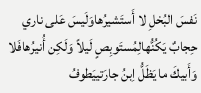نَفسَ البُخلِ لا أَستَشيرُهاوَلَيسَ عَلى ناري حِجابٌ يَكُنُّهالِمُستَوبِصٍ لَيلاً وَلَكِن أُنيرُهافَلا وَأَبيكَ ما يَظَلُّ اِبنُ جارَتييَطوفُ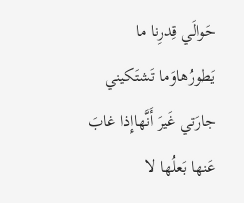حَوالَي قِدرِنا ما يَطورُهاوَما تَشتَكيني جارَتي غَيرَ أَنَّهاإِذا غابَ عَنها بَعلُها لا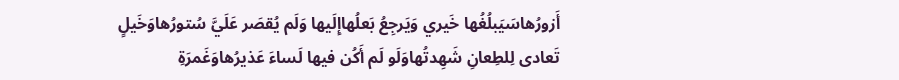أَزورُهاسَيَبلُغُها خَيري وَيَرجِعُ بَعلُهاإِلَيها وَلَم يُقصَر عَلَيَّ سُتورُهاوَخَيلٍ تَعادى لِلطِعانِ شَهِدتُهاوَلَو لَم أَكُن فيها لَساءَ عَذيرُهاوَغَمرَةِ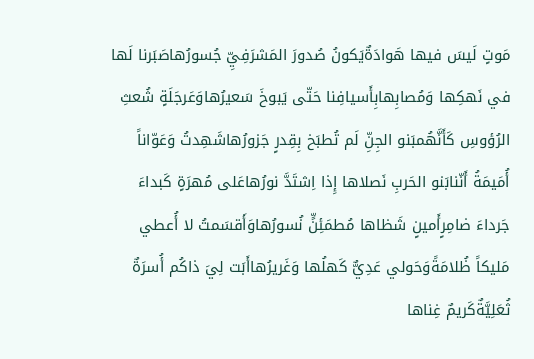مَوتٍ لَيسَ فيها هَوادَةٌيَكونُ صُدورَ المَشرَفِيِّ جُسورُهاصَبَرنا لَها في نَهكِها وَمُصابِهابِأَسيافِنا حَتّى يَبوخَ سَعيرُهاوَعَرجَلَةٍ شُعثِ الرُؤوسِ كَأَنَّهُمبَنو الجِنِّ لَم تُطبَخ بِقِدرٍ جَزورُهاشَهِدتُ وَعَوّاناً أُمَيمَةُ أَنّنابَنو الحَربِ نَصلاها إِذا اِشتَدَّ نورُهاعَلى مُهرَةٍ كَبداءَ جَرداءَ ضامِرٍأَمينٍ شَظاها مُطمَئِنٍّ نُسورُهاوَأَقسَمتُ لا أُعطي مَليكاً ظُلامَةًوَحَولي عَدِيٌّ كَهلُها وَغَريرُهاأَبَت لِيَ ذاكُم أُسرَةٌ ثُعَلِيَّةٌكَريمٌ غِناها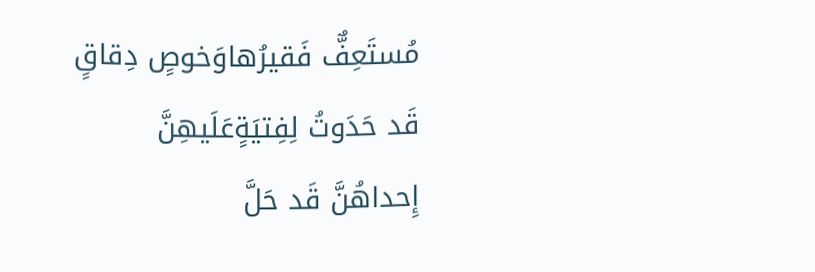مُستَعِفٌّ فَقيرُهاوَخوصٍ دِقاقٍ قَد حَدَوتُ لِفِتيَةٍعَلَيهِنَّ إِحداهُنَّ قَد حَلَّ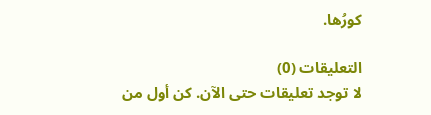كورُها.

التعليقات (0)
لا توجد تعليقات حتى الآن. كن أول من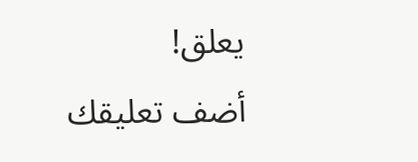يعلق!
أضف تعليقك